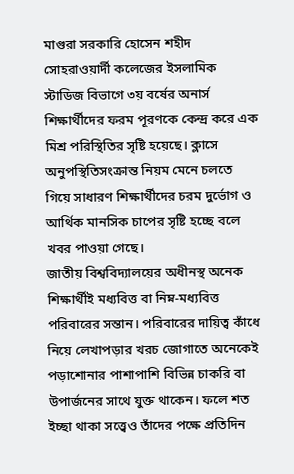মাগুরা সরকারি হোসেন শহীদ সোহরাওয়ার্দী কলেজের ইসলামিক স্টাডিজ বিভাগে ৩য় বর্ষের অনার্স শিক্ষার্থীদের ফরম পূরণকে কেন্দ্র করে এক মিশ্র পরিস্থিতির সৃষ্টি হয়েছে। ক্লাসে অনুপস্থিতিসংক্রান্ত নিয়ম মেনে চলতে গিয়ে সাধারণ শিক্ষার্থীদের চরম দুর্ভোগ ও আর্থিক মানসিক চাপের সৃষ্টি হচ্ছে বলে খবর পাওয়া গেছে।
জাতীয় বিশ্ববিদ্যালয়ের অধীনস্থ অনেক শিক্ষার্থীই মধ্যবিত্ত বা নিম্ন-মধ্যবিত্ত পরিবারের সন্তান। পরিবারের দায়িত্ব কাঁধে নিয়ে লেখাপড়ার খরচ জোগাতে অনেকেই পড়াশোনার পাশাপাশি বিভিন্ন চাকরি বা উপার্জনের সাথে যুক্ত থাকেন। ফলে শত ইচ্ছা থাকা সত্ত্বেও তাঁদের পক্ষে প্রতিদিন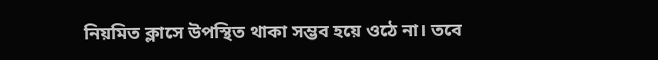নিয়মিত ক্লাসে উপস্থিত থাকা সম্ভব হয়ে ওঠে না। তবে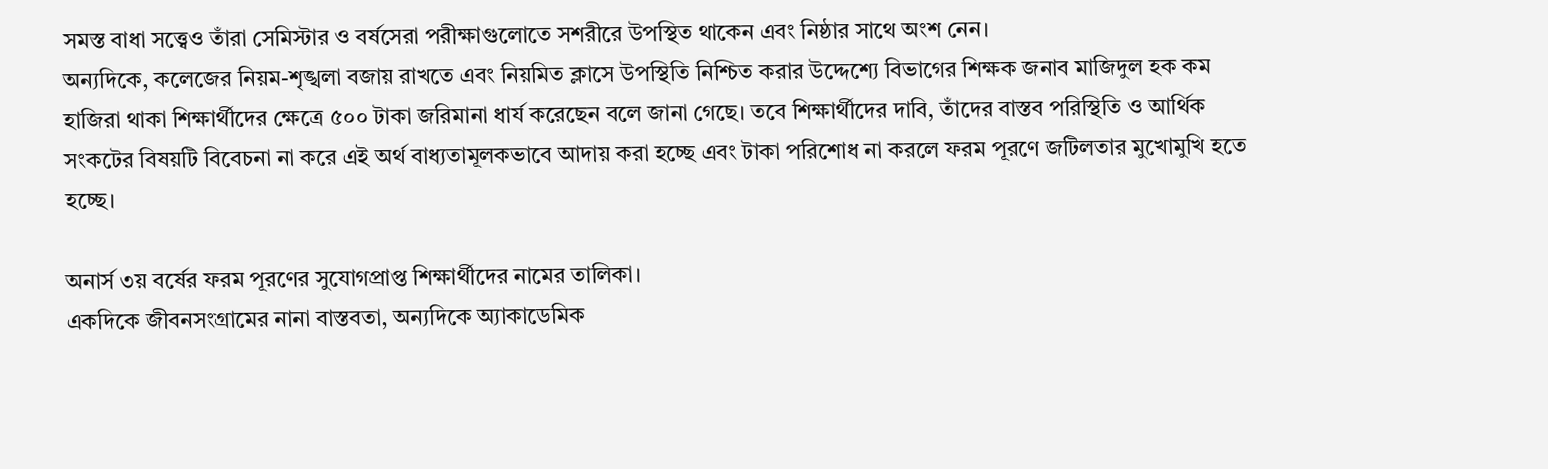সমস্ত বাধা সত্ত্বেও তাঁরা সেমিস্টার ও বর্ষসেরা পরীক্ষাগুলোতে সশরীরে উপস্থিত থাকেন এবং নিষ্ঠার সাথে অংশ নেন।
অন্যদিকে, কলেজের নিয়ম-শৃঙ্খলা বজায় রাখতে এবং নিয়মিত ক্লাসে উপস্থিতি নিশ্চিত করার উদ্দেশ্যে বিভাগের শিক্ষক জনাব মাজিদুল হক কম হাজিরা থাকা শিক্ষার্থীদের ক্ষেত্রে ৫০০ টাকা জরিমানা ধার্য করেছেন বলে জানা গেছে। তবে শিক্ষার্থীদের দাবি, তাঁদের বাস্তব পরিস্থিতি ও আর্থিক সংকটের বিষয়টি বিবেচনা না করে এই অর্থ বাধ্যতামূলকভাবে আদায় করা হচ্ছে এবং টাকা পরিশোধ না করলে ফরম পূরণে জটিলতার মুখোমুখি হতে হচ্ছে।

অনার্স ৩য় বর্ষের ফরম পূরণের সুযোগপ্রাপ্ত শিক্ষার্থীদের নামের তালিকা।
একদিকে জীবনসংগ্রামের নানা বাস্তবতা, অন্যদিকে অ্যাকাডেমিক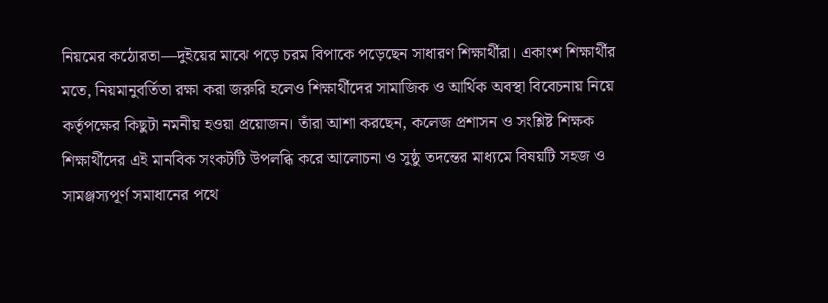নিয়মের কঠোরতা—দুইয়ের মাঝে পড়ে চরম বিপাকে পড়েছেন সাধারণ শিক্ষার্থীরা। একাংশ শিক্ষার্থীর মতে, নিয়মানুবর্তিতা রক্ষা করা জরুরি হলেও শিক্ষার্থীদের সামাজিক ও আর্থিক অবস্থা বিবেচনায় নিয়ে কর্তৃপক্ষের কিছুটা নমনীয় হওয়া প্রয়োজন। তাঁরা আশা করছেন, কলেজ প্রশাসন ও সংশ্লিষ্ট শিক্ষক শিক্ষার্থীদের এই মানবিক সংকটটি উপলব্ধি করে আলোচনা ও সুষ্ঠু তদন্তের মাধ্যমে বিষয়টি সহজ ও সামঞ্জস্যপূর্ণ সমাধানের পথে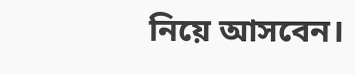নিয়ে আসবেন।